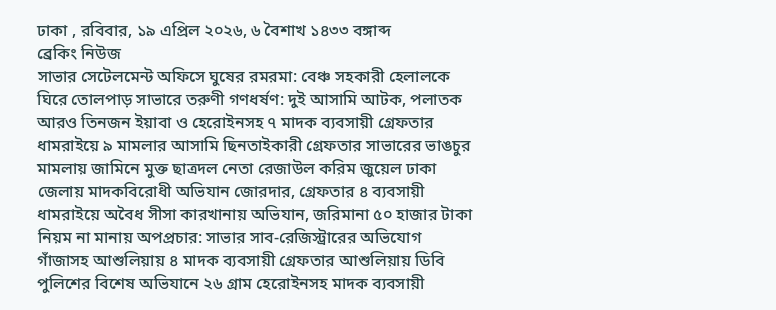ঢাকা , রবিবার, ১৯ এপ্রিল ২০২৬, ৬ বৈশাখ ১৪৩৩ বঙ্গাব্দ
ব্রেকিং নিউজ
সাভার সেটেলমেন্ট অফিসে ঘুষের রমরমা: বেঞ্চ সহকারী হেলালকে ঘিরে তোলপাড় সাভারে তরুণী গণধর্ষণ: দুই আসামি আটক, পলাতক আরও তিনজন ইয়াবা ও হেরোইনসহ ৭ মাদক ব্যবসায়ী গ্রেফতার ধামরাইয়ে ৯ মামলার আসামি ছিনতাইকারী গ্রেফতার সাভারের ভাঙচুর মামলায় জামিনে মুক্ত ছাত্রদল নেতা রেজাউল করিম জুয়েল ঢাকা জেলায় মাদকবিরোধী অভিযান জোরদার, গ্রেফতার ৪ ব্যবসায়ী ধামরাইয়ে অবৈধ সীসা কারখানায় অভিযান, জরিমানা ৫০ হাজার টাকা নিয়ম না মানায় অপপ্রচার: সাভার সাব-রেজিস্ট্রারের অভিযোগ গাঁজাসহ আশুলিয়ায় ৪ মাদক ব্যবসায়ী গ্রেফতার আশুলিয়ায় ডিবি পুলিশের বিশেষ অভিযানে ২৬ গ্রাম হেরোইনসহ মাদক ব্যবসায়ী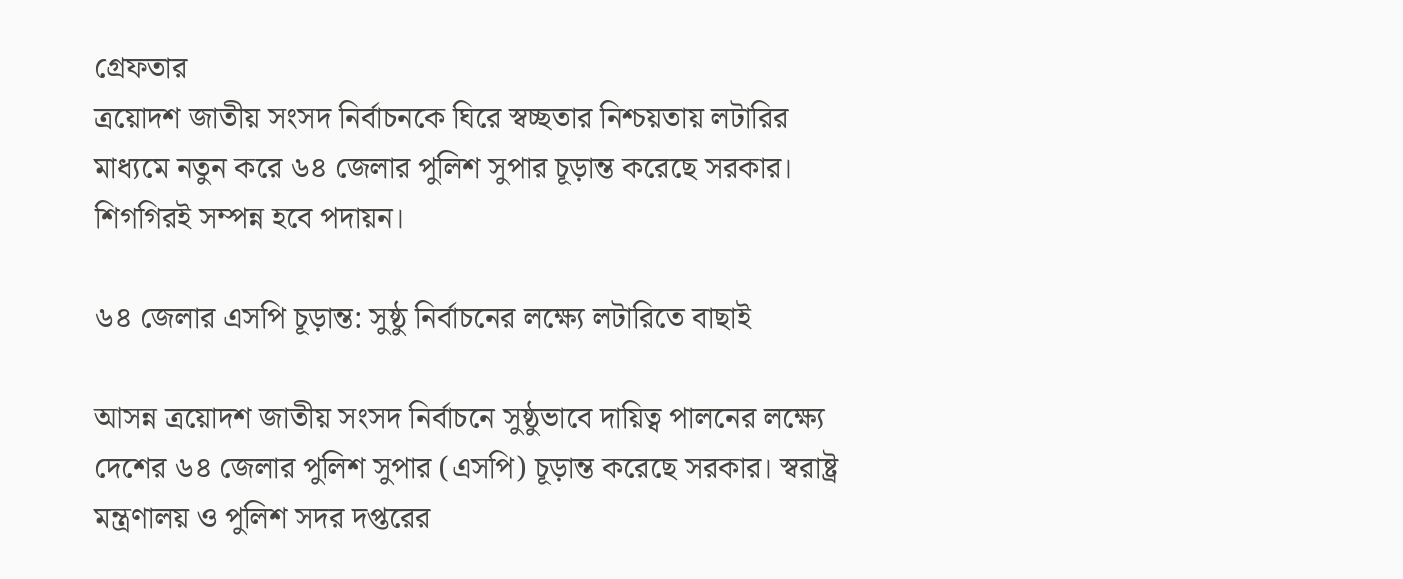গ্রেফতার
ত্রয়োদশ জাতীয় সংসদ নির্বাচনকে ঘিরে স্বচ্ছতার নিশ্চয়তায় লটারির মাধ্যমে নতুন করে ৬৪ জেলার পুলিশ সুপার চূড়ান্ত করেছে সরকার। শিগগিরই সম্পন্ন হবে পদায়ন।

৬৪ জেলার এসপি চূড়ান্ত: সুষ্ঠু নির্বাচনের লক্ষ্যে লটারিতে বাছাই

আসন্ন ত্রয়োদশ জাতীয় সংসদ নির্বাচনে সুষ্ঠুভাবে দায়িত্ব পালনের লক্ষ্যে দেশের ৬৪ জেলার পুলিশ সুপার (এসপি) চূড়ান্ত করেছে সরকার। স্বরাষ্ট্র মন্ত্রণালয় ও পুলিশ সদর দপ্তরের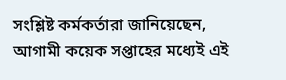সংশ্লিষ্ট কর্মকর্তারা জানিয়েছেন, আগামী কয়েক সপ্তাহের মধ্যেই এই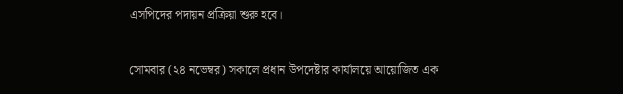এসপিদের পদায়ন প্রক্রিয়া শুরু হবে।

সোমবার (২৪ নভেম্বর) সকালে প্রধান উপদেষ্টার কার্যালয়ে আয়োজিত এক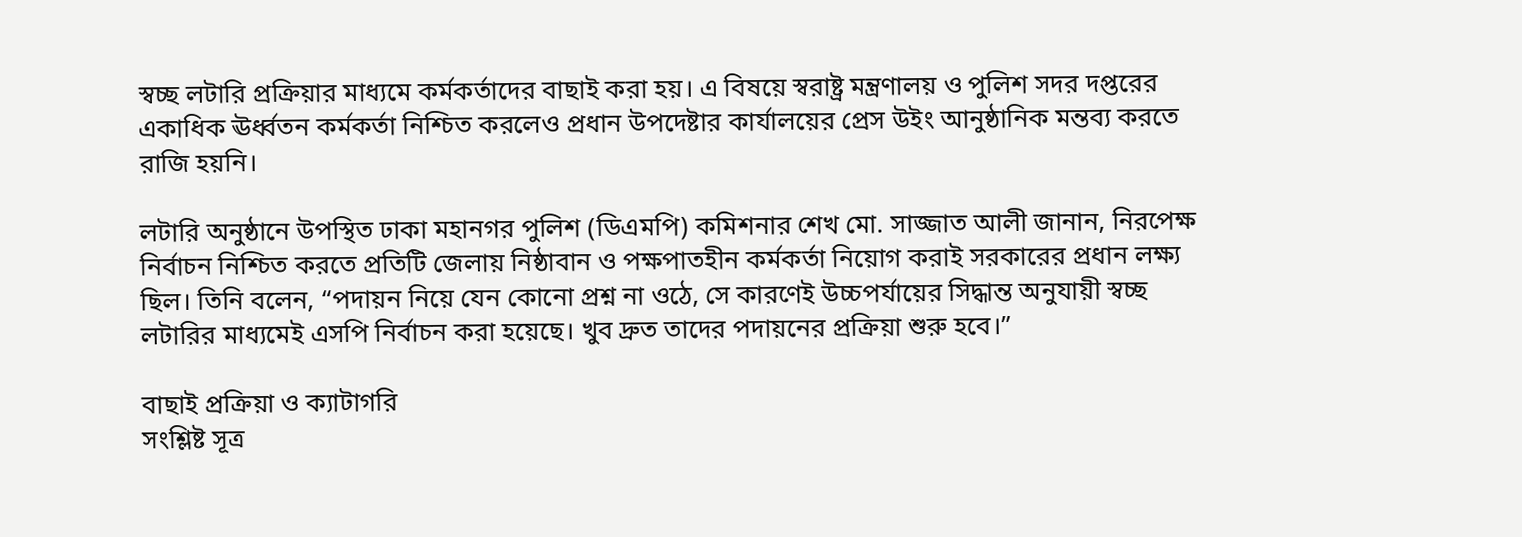স্বচ্ছ লটারি প্রক্রিয়ার মাধ্যমে কর্মকর্তাদের বাছাই করা হয়। এ বিষয়ে স্বরাষ্ট্র মন্ত্রণালয় ও পুলিশ সদর দপ্তরের একাধিক ঊর্ধ্বতন কর্মকর্তা নিশ্চিত করলেও প্রধান উপদেষ্টার কার্যালয়ের প্রেস উইং আনুষ্ঠানিক মন্তব্য করতে রাজি হয়নি।

লটারি অনুষ্ঠানে উপস্থিত ঢাকা মহানগর পুলিশ (ডিএমপি) কমিশনার শেখ মো. সাজ্জাত আলী জানান, নিরপেক্ষ নির্বাচন নিশ্চিত করতে প্রতিটি জেলায় নিষ্ঠাবান ও পক্ষপাতহীন কর্মকর্তা নিয়োগ করাই সরকারের প্রধান লক্ষ্য ছিল। তিনি বলেন, “পদায়ন নিয়ে যেন কোনো প্রশ্ন না ওঠে, সে কারণেই উচ্চপর্যায়ের সিদ্ধান্ত অনুযায়ী স্বচ্ছ লটারির মাধ্যমেই এসপি নির্বাচন করা হয়েছে। খুব দ্রুত তাদের পদায়নের প্রক্রিয়া শুরু হবে।”

বাছাই প্রক্রিয়া ও ক্যাটাগরি
সংশ্লিষ্ট সূত্র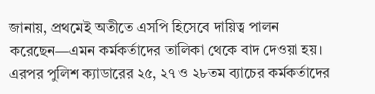জানায়, প্রথমেই অতীতে এসপি হিসেবে দায়িত্ব পালন করেছেন—এমন কর্মকর্তাদের তালিকা থেকে বাদ দেওয়া হয়। এরপর পুলিশ ক্যাডারের ২৫, ২৭ ও ২৮তম ব্যাচের কর্মকর্তাদের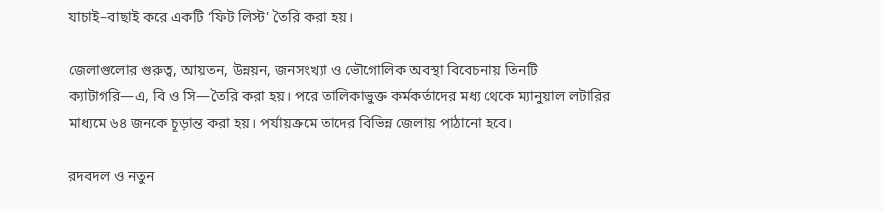যাচাই–বাছাই করে একটি ‘ফিট লিস্ট’ তৈরি করা হয়।

জেলাগুলোর গুরুত্ব, আয়তন, উন্নয়ন, জনসংখ্যা ও ভৌগোলিক অবস্থা বিবেচনায় তিনটি ক্যাটাগরি—এ, বি ও সি—তৈরি করা হয়। পরে তালিকাভুক্ত কর্মকর্তাদের মধ্য থেকে ম্যানুয়াল লটারির মাধ্যমে ৬৪ জনকে চূড়ান্ত করা হয়। পর্যায়ক্রমে তাদের বিভিন্ন জেলায় পাঠানো হবে।

রদবদল ও নতুন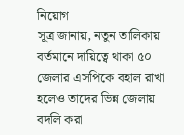নিয়োগ
সূত্র জানায়, নতুন তালিকায় বর্তমানে দায়িত্বে থাকা ৫০ জেলার এসপিকে বহাল রাখা হলেও তাদের ভিন্ন জেলায় বদলি করা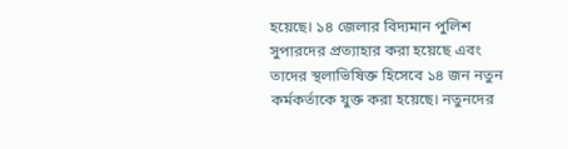হয়েছে। ১৪ জেলার বিদ্যমান পুলিশ সুপারদের প্রত্যাহার করা হয়েছে এবং তাদের স্থলাভিষিক্ত হিসেবে ১৪ জন নতুন কর্মকর্তাকে যুক্ত করা হয়েছে। নতুনদের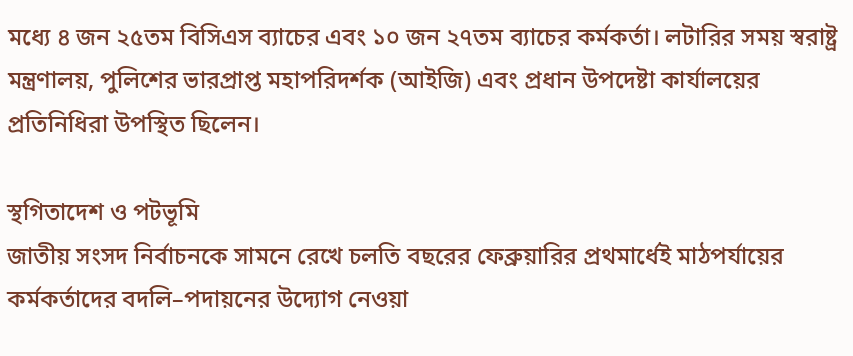মধ্যে ৪ জন ২৫তম বিসিএস ব্যাচের এবং ১০ জন ২৭তম ব্যাচের কর্মকর্তা। লটারির সময় স্বরাষ্ট্র মন্ত্রণালয়, পুলিশের ভারপ্রাপ্ত মহাপরিদর্শক (আইজি) এবং প্রধান উপদেষ্টা কার্যালয়ের প্রতিনিধিরা উপস্থিত ছিলেন।

স্থগিতাদেশ ও পটভূমি
জাতীয় সংসদ নির্বাচনকে সামনে রেখে চলতি বছরের ফেব্রুয়ারির প্রথমার্ধেই মাঠপর্যায়ের কর্মকর্তাদের বদলি–পদায়নের উদ্যোগ নেওয়া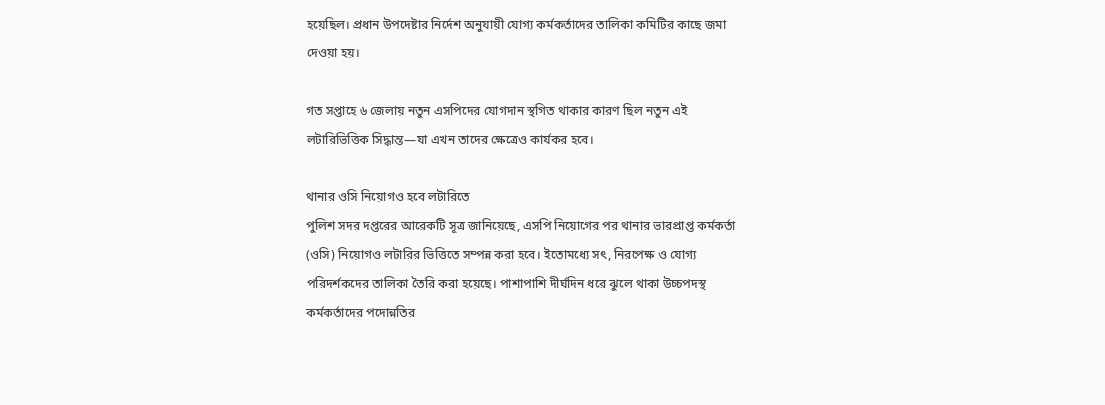হয়েছিল। প্রধান উপদেষ্টার নির্দেশ অনুযায়ী যোগ্য কর্মকর্তাদের তালিকা কমিটির কাছে জমা দেওয়া হয়।

গত সপ্তাহে ৬ জেলায় নতুন এসপিদের যোগদান স্থগিত থাকার কারণ ছিল নতুন এই লটারিভিত্তিক সিদ্ধান্ত—যা এখন তাদের ক্ষেত্রেও কার্যকর হবে।

থানার ওসি নিয়োগও হবে লটারিতে
পুলিশ সদর দপ্তরের আরেকটি সূত্র জানিয়েছে, এসপি নিয়োগের পর থানার ভারপ্রাপ্ত কর্মকর্তা (ওসি) নিয়োগও লটারির ভিত্তিতে সম্পন্ন করা হবে। ইতোমধ্যে সৎ, নিরপেক্ষ ও যোগ্য পরিদর্শকদের তালিকা তৈরি করা হয়েছে। পাশাপাশি দীর্ঘদিন ধরে ঝুলে থাকা উচ্চপদস্থ কর্মকর্তাদের পদোন্নতির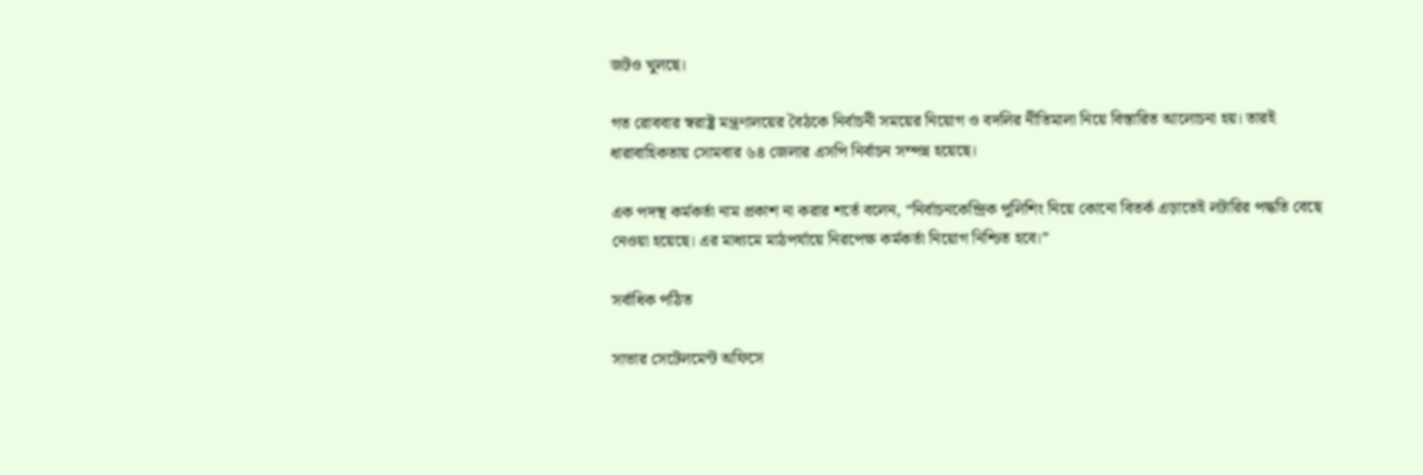জটও খুলছে।

গত রোববার স্বরাষ্ট্র মন্ত্রণালয়ের বৈঠকে নির্বাচনী সময়ের নিয়োগ ও বদলির নীতিমালা নিয়ে বিস্তারিত আলোচনা হয়। তারই ধারাবাহিকতায় সোমবার ৬৪ জেলার এসপি নির্বাচন সম্পন্ন হয়েছে।

এক পদস্থ কর্মকর্তা নাম প্রকাশ না করার শর্তে বলেন, “নির্বাচনকেন্দ্রিক পুলিশিং নিয়ে কোনো বিতর্ক এড়াতেই লটারির পদ্ধতি বেছে নেওয়া হয়েছে। এর মাধ্যমে মাঠপর্যায়ে নিরপেক্ষ কর্মকর্তা নিয়োগ নিশ্চিত হবে।”

সর্বাধিক পঠিত

সাভার সেটেলমেন্ট অফিসে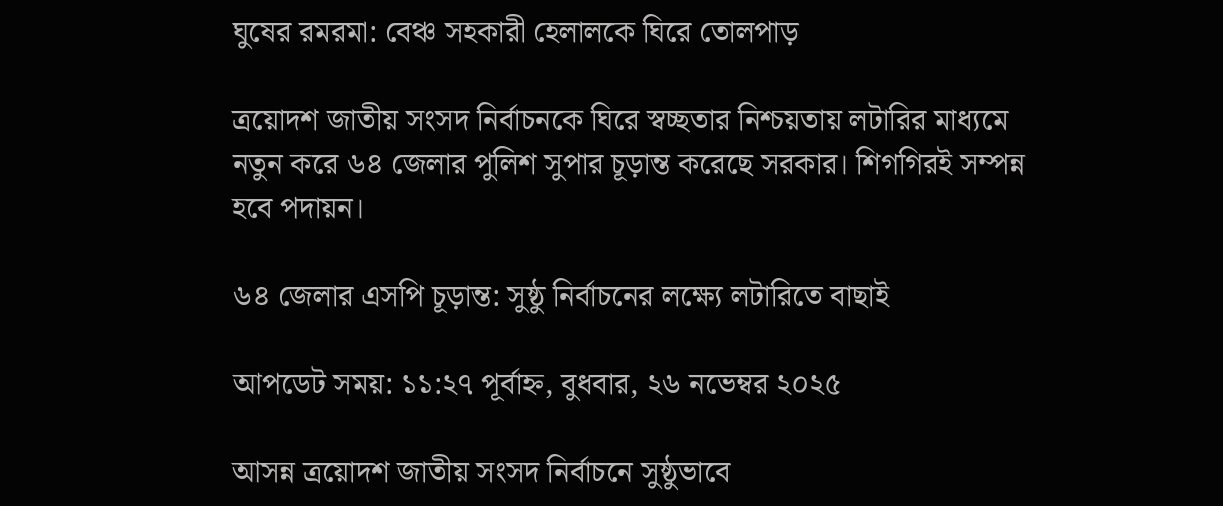ঘুষের রমরমা: বেঞ্চ সহকারী হেলালকে ঘিরে তোলপাড়

ত্রয়োদশ জাতীয় সংসদ নির্বাচনকে ঘিরে স্বচ্ছতার নিশ্চয়তায় লটারির মাধ্যমে নতুন করে ৬৪ জেলার পুলিশ সুপার চূড়ান্ত করেছে সরকার। শিগগিরই সম্পন্ন হবে পদায়ন।

৬৪ জেলার এসপি চূড়ান্ত: সুষ্ঠু নির্বাচনের লক্ষ্যে লটারিতে বাছাই

আপডেট সময়: ১১:২৭ পূর্বাহ্ন, বুধবার, ২৬ নভেম্বর ২০২৫

আসন্ন ত্রয়োদশ জাতীয় সংসদ নির্বাচনে সুষ্ঠুভাবে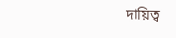দায়িত্ব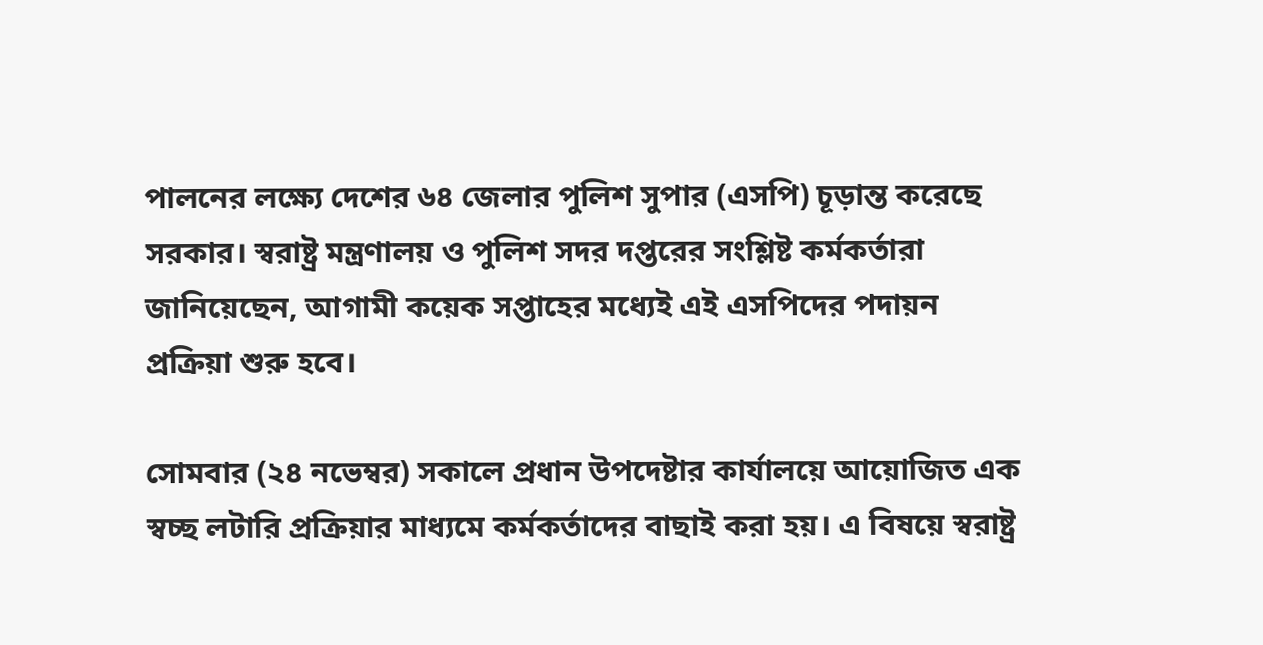পালনের লক্ষ্যে দেশের ৬৪ জেলার পুলিশ সুপার (এসপি) চূড়ান্ত করেছে সরকার। স্বরাষ্ট্র মন্ত্রণালয় ও পুলিশ সদর দপ্তরের সংশ্লিষ্ট কর্মকর্তারা জানিয়েছেন, আগামী কয়েক সপ্তাহের মধ্যেই এই এসপিদের পদায়ন প্রক্রিয়া শুরু হবে।

সোমবার (২৪ নভেম্বর) সকালে প্রধান উপদেষ্টার কার্যালয়ে আয়োজিত এক স্বচ্ছ লটারি প্রক্রিয়ার মাধ্যমে কর্মকর্তাদের বাছাই করা হয়। এ বিষয়ে স্বরাষ্ট্র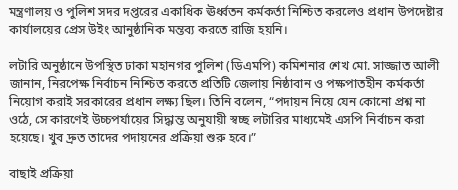মন্ত্রণালয় ও পুলিশ সদর দপ্তরের একাধিক ঊর্ধ্বতন কর্মকর্তা নিশ্চিত করলেও প্রধান উপদেষ্টার কার্যালয়ের প্রেস উইং আনুষ্ঠানিক মন্তব্য করতে রাজি হয়নি।

লটারি অনুষ্ঠানে উপস্থিত ঢাকা মহানগর পুলিশ (ডিএমপি) কমিশনার শেখ মো. সাজ্জাত আলী জানান, নিরপেক্ষ নির্বাচন নিশ্চিত করতে প্রতিটি জেলায় নিষ্ঠাবান ও পক্ষপাতহীন কর্মকর্তা নিয়োগ করাই সরকারের প্রধান লক্ষ্য ছিল। তিনি বলেন, “পদায়ন নিয়ে যেন কোনো প্রশ্ন না ওঠে, সে কারণেই উচ্চপর্যায়ের সিদ্ধান্ত অনুযায়ী স্বচ্ছ লটারির মাধ্যমেই এসপি নির্বাচন করা হয়েছে। খুব দ্রুত তাদের পদায়নের প্রক্রিয়া শুরু হবে।”

বাছাই প্রক্রিয়া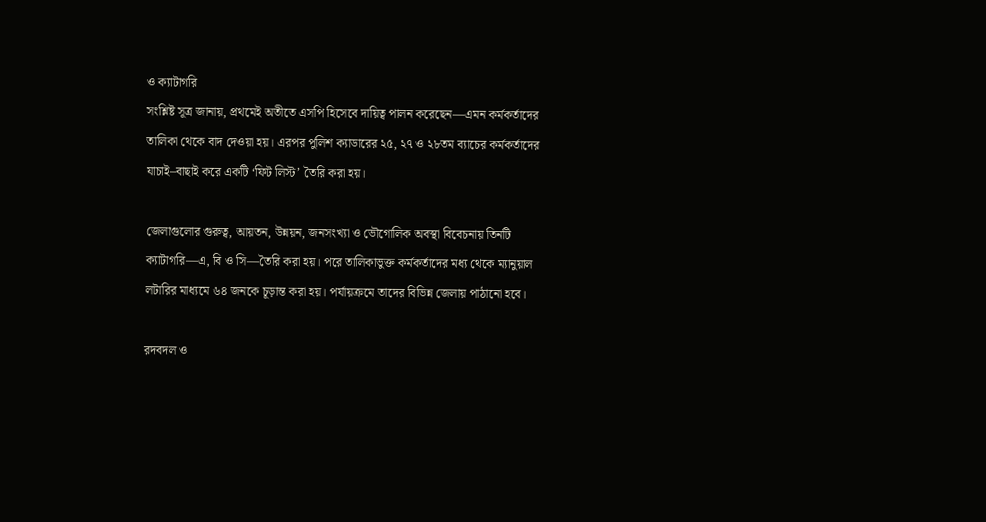ও ক্যাটাগরি
সংশ্লিষ্ট সূত্র জানায়, প্রথমেই অতীতে এসপি হিসেবে দায়িত্ব পালন করেছেন—এমন কর্মকর্তাদের তালিকা থেকে বাদ দেওয়া হয়। এরপর পুলিশ ক্যাডারের ২৫, ২৭ ও ২৮তম ব্যাচের কর্মকর্তাদের যাচাই–বাছাই করে একটি ‘ফিট লিস্ট’ তৈরি করা হয়।

জেলাগুলোর গুরুত্ব, আয়তন, উন্নয়ন, জনসংখ্যা ও ভৌগোলিক অবস্থা বিবেচনায় তিনটি ক্যাটাগরি—এ, বি ও সি—তৈরি করা হয়। পরে তালিকাভুক্ত কর্মকর্তাদের মধ্য থেকে ম্যানুয়াল লটারির মাধ্যমে ৬৪ জনকে চূড়ান্ত করা হয়। পর্যায়ক্রমে তাদের বিভিন্ন জেলায় পাঠানো হবে।

রদবদল ও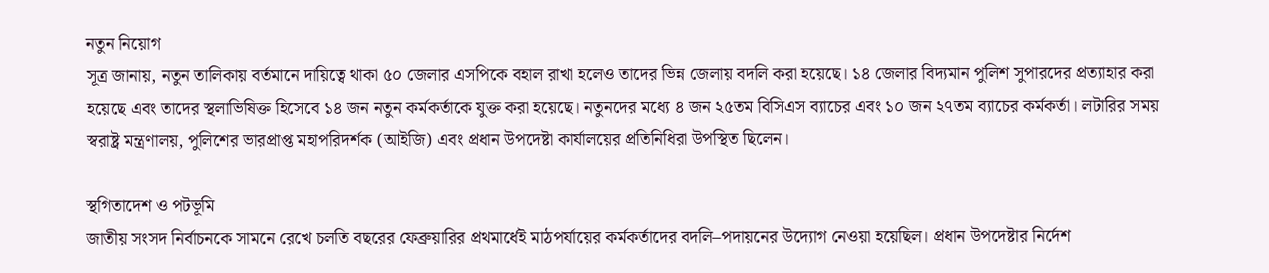নতুন নিয়োগ
সূত্র জানায়, নতুন তালিকায় বর্তমানে দায়িত্বে থাকা ৫০ জেলার এসপিকে বহাল রাখা হলেও তাদের ভিন্ন জেলায় বদলি করা হয়েছে। ১৪ জেলার বিদ্যমান পুলিশ সুপারদের প্রত্যাহার করা হয়েছে এবং তাদের স্থলাভিষিক্ত হিসেবে ১৪ জন নতুন কর্মকর্তাকে যুক্ত করা হয়েছে। নতুনদের মধ্যে ৪ জন ২৫তম বিসিএস ব্যাচের এবং ১০ জন ২৭তম ব্যাচের কর্মকর্তা। লটারির সময় স্বরাষ্ট্র মন্ত্রণালয়, পুলিশের ভারপ্রাপ্ত মহাপরিদর্শক (আইজি) এবং প্রধান উপদেষ্টা কার্যালয়ের প্রতিনিধিরা উপস্থিত ছিলেন।

স্থগিতাদেশ ও পটভূমি
জাতীয় সংসদ নির্বাচনকে সামনে রেখে চলতি বছরের ফেব্রুয়ারির প্রথমার্ধেই মাঠপর্যায়ের কর্মকর্তাদের বদলি–পদায়নের উদ্যোগ নেওয়া হয়েছিল। প্রধান উপদেষ্টার নির্দেশ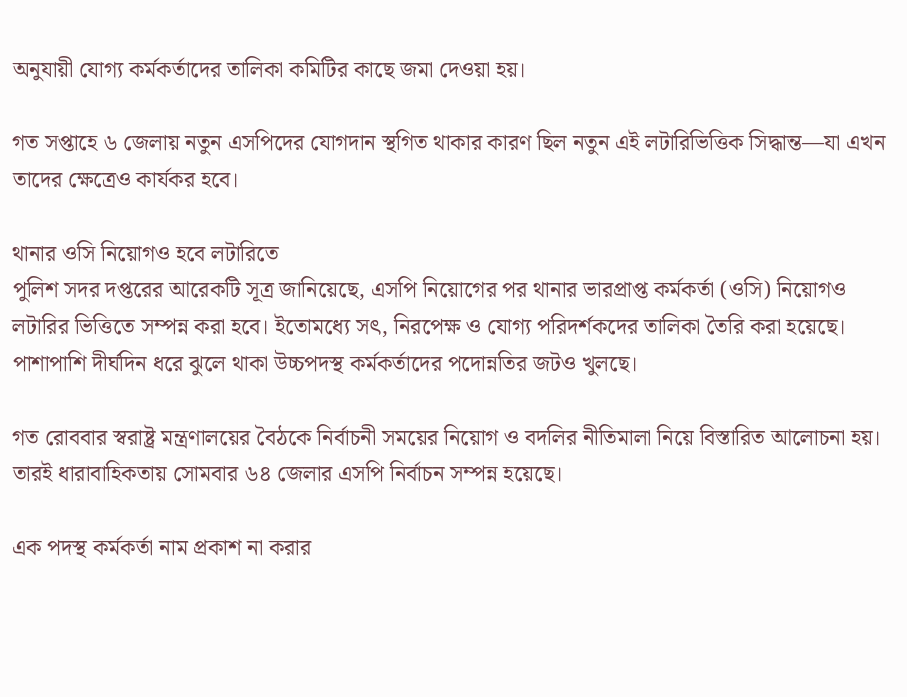অনুযায়ী যোগ্য কর্মকর্তাদের তালিকা কমিটির কাছে জমা দেওয়া হয়।

গত সপ্তাহে ৬ জেলায় নতুন এসপিদের যোগদান স্থগিত থাকার কারণ ছিল নতুন এই লটারিভিত্তিক সিদ্ধান্ত—যা এখন তাদের ক্ষেত্রেও কার্যকর হবে।

থানার ওসি নিয়োগও হবে লটারিতে
পুলিশ সদর দপ্তরের আরেকটি সূত্র জানিয়েছে, এসপি নিয়োগের পর থানার ভারপ্রাপ্ত কর্মকর্তা (ওসি) নিয়োগও লটারির ভিত্তিতে সম্পন্ন করা হবে। ইতোমধ্যে সৎ, নিরপেক্ষ ও যোগ্য পরিদর্শকদের তালিকা তৈরি করা হয়েছে। পাশাপাশি দীর্ঘদিন ধরে ঝুলে থাকা উচ্চপদস্থ কর্মকর্তাদের পদোন্নতির জটও খুলছে।

গত রোববার স্বরাষ্ট্র মন্ত্রণালয়ের বৈঠকে নির্বাচনী সময়ের নিয়োগ ও বদলির নীতিমালা নিয়ে বিস্তারিত আলোচনা হয়। তারই ধারাবাহিকতায় সোমবার ৬৪ জেলার এসপি নির্বাচন সম্পন্ন হয়েছে।

এক পদস্থ কর্মকর্তা নাম প্রকাশ না করার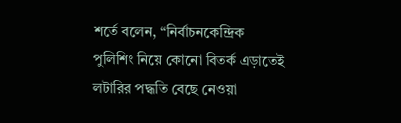শর্তে বলেন, “নির্বাচনকেন্দ্রিক পুলিশিং নিয়ে কোনো বিতর্ক এড়াতেই লটারির পদ্ধতি বেছে নেওয়া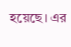হয়েছে। এর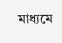মাধ্যমে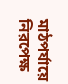মাঠপর্যায়ে নিরপেক্ষ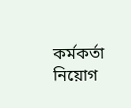কর্মকর্তা নিয়োগ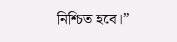নিশ্চিত হবে।”